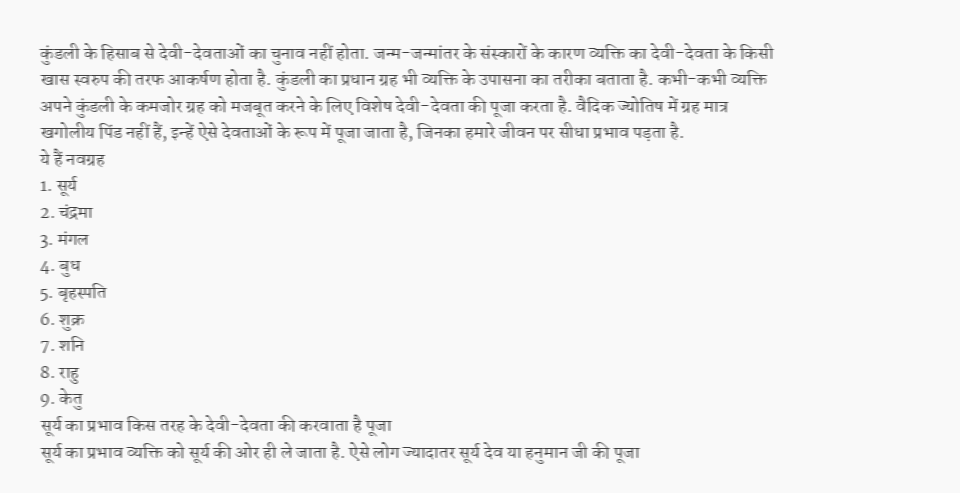कुंडली के हिसाब से देवी-देवताओं का चुनाव नहीं होता. जन्म-जन्मांतर के संस्कारों के कारण व्यक्ति का देवी-देवता के किसी खास स्वरुप की तरफ आकर्षण होता है. कुंडली का प्रधान ग्रह भी व्यक्ति के उपासना का तरीका बताता है. कभी-कभी व्यक्ति अपने कुंडली के कमजोर ग्रह को मजबूत करने के लिए विशेष देवी-देवता की पूजा करता है. वैदिक ज्योतिष में ग्रह मात्र खगोलीय पिंड नहीं हैं, इन्हें ऐसे देवताओं के रूप में पूजा जाता है, जिनका हमारे जीवन पर सीधा प्रभाव पड़ता है.
ये हैं नवग्रह
1. सूर्य
2. चंद्रमा
3. मंगल
4. बुध
5. बृहस्पति
6. शुक्र
7. शनि
8. राहु
9. केतु
सूर्य का प्रभाव किस तरह के देवी-देवता की करवाता है पूजा
सूर्य का प्रभाव व्यक्ति को सूर्य की ओर ही ले जाता है. ऐसे लोग ज्यादातर सूर्य देव या हनुमान जी की पूजा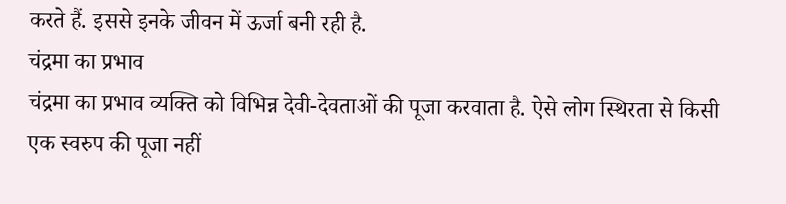करते हैं. इससे इनके जीवन में ऊर्जा बनी रही है.
चंद्रमा का प्रभाव
चंद्रमा का प्रभाव व्यक्ति को विभिन्न देवी-देवताओं की पूजा करवाता है. ऐसे लोग स्थिरता से किसी एक स्वरुप की पूजा नहीं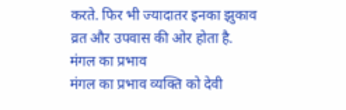करते. फिर भी ज्यादातर इनका झुकाव व्रत और उपवास की ओर होता है.
मंगल का प्रभाव
मंगल का प्रभाव व्यक्ति को देवी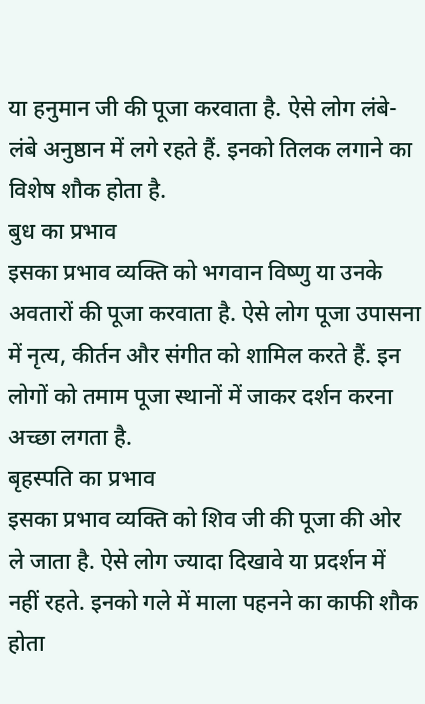या हनुमान जी की पूजा करवाता है. ऐसे लोग लंबे-लंबे अनुष्ठान में लगे रहते हैं. इनको तिलक लगाने का विशेष शौक होता है.
बुध का प्रभाव
इसका प्रभाव व्यक्ति को भगवान विष्णु या उनके अवतारों की पूजा करवाता है. ऐसे लोग पूजा उपासना में नृत्य, कीर्तन और संगीत को शामिल करते हैं. इन लोगों को तमाम पूजा स्थानों में जाकर दर्शन करना अच्छा लगता है.
बृहस्पति का प्रभाव
इसका प्रभाव व्यक्ति को शिव जी की पूजा की ओर ले जाता है. ऐसे लोग ज्यादा दिखावे या प्रदर्शन में नहीं रहते. इनको गले में माला पहनने का काफी शौक होता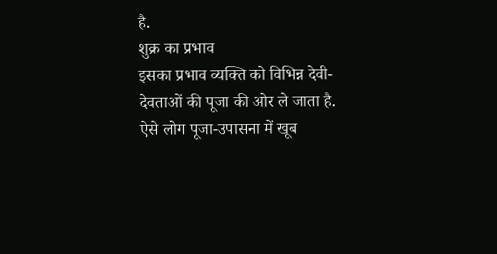है.
शुक्र का प्रभाव
इसका प्रभाव व्यक्ति को विभिन्न देवी-देवताओं की पूजा की ओर ले जाता है. ऐसे लोग पूजा-उपासना में खूब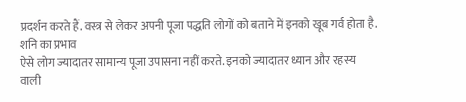प्रदर्शन करते हैं. वस्त्र से लेकर अपनी पूजा पद्धति लोगों को बताने में इनको खूब गर्व होता है.
शनि का प्रभाव
ऐसे लोग ज्यादातर सामान्य पूजा उपासना नहीं करते. इनको ज्यादातर ध्यान और रहस्य वाली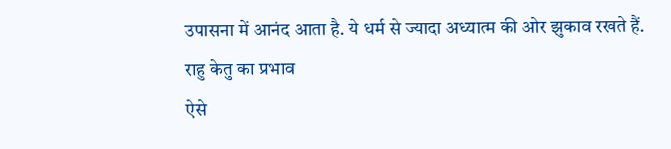उपासना में आनंद आता है. ये धर्म से ज्यादा अध्यात्म की ओर झुकाव रखते हैं.
राहु केतु का प्रभाव
ऐसे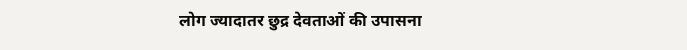लोग ज्यादातर छुद्र देवताओं की उपासना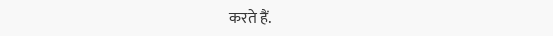करते हैं.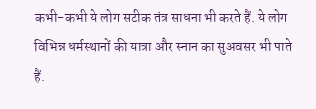कभी-कभी ये लोग सटीक तंत्र साधना भी करते हैं. ये लोग विभिन्न धर्मस्थानों की यात्रा और स्नान का सुअवसर भी पाते हैं.